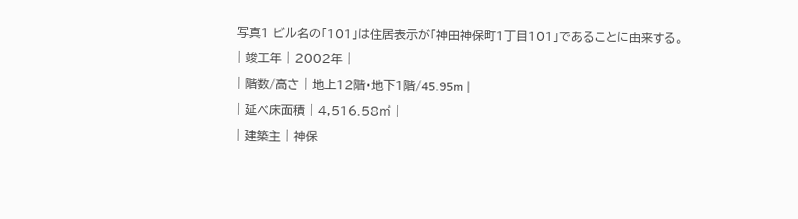写真1 ビル名の「101」は住居表示が「神田神保町1丁目101」であることに由来する。
| 竣工年 | 2002年 |
| 階数/高さ | 地上12階・地下1階/45.95m |
| 延べ床面積 | 4,516.58㎡ |
| 建築主 | 神保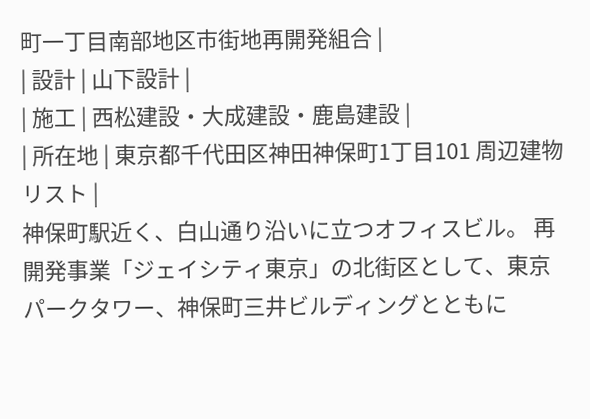町一丁目南部地区市街地再開発組合 |
| 設計 | 山下設計 |
| 施工 | 西松建設・大成建設・鹿島建設 |
| 所在地 | 東京都千代田区神田神保町1丁目101 周辺建物リスト |
神保町駅近く、白山通り沿いに立つオフィスビル。 再開発事業「ジェイシティ東京」の北街区として、東京パークタワー、神保町三井ビルディングとともに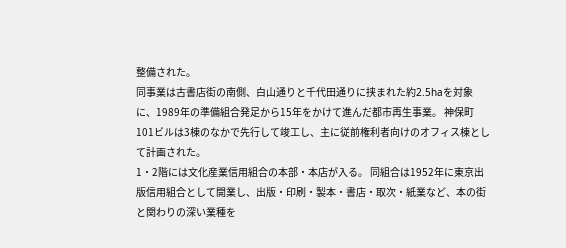整備された。
同事業は古書店街の南側、白山通りと千代田通りに挟まれた約2.5haを対象に、1989年の準備組合発足から15年をかけて進んだ都市再生事業。 神保町101ビルは3棟のなかで先行して竣工し、主に従前権利者向けのオフィス棟として計画された。
1・2階には文化産業信用組合の本部・本店が入る。 同組合は1952年に東京出版信用組合として開業し、出版・印刷・製本・書店・取次・紙業など、本の街と関わりの深い業種を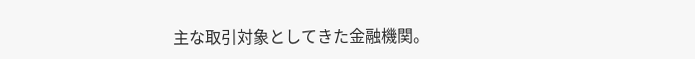主な取引対象としてきた金融機関。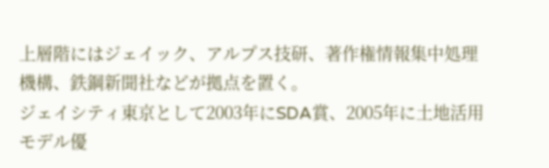上層階にはジェイック、アルプス技研、著作権情報集中処理機構、鉄鋼新聞社などが拠点を置く。
ジェイシティ東京として2003年にSDA賞、2005年に土地活用モデル優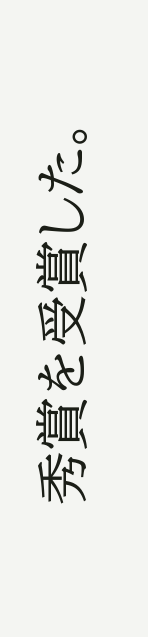秀賞を受賞した。